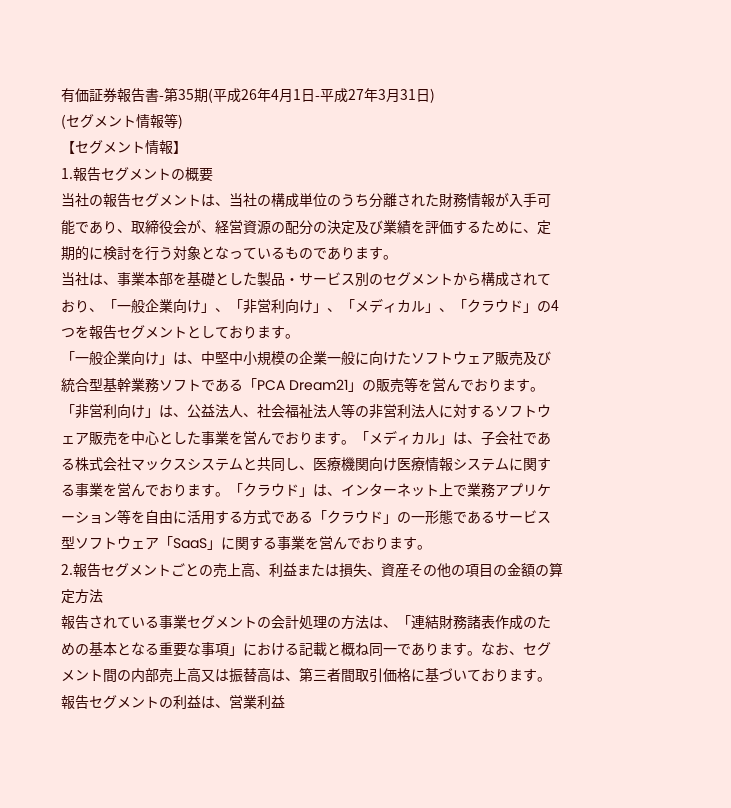有価証券報告書-第35期(平成26年4月1日-平成27年3月31日)
(セグメント情報等)
【セグメント情報】
1.報告セグメントの概要
当社の報告セグメントは、当社の構成単位のうち分離された財務情報が入手可能であり、取締役会が、経営資源の配分の決定及び業績を評価するために、定期的に検討を行う対象となっているものであります。
当社は、事業本部を基礎とした製品・サービス別のセグメントから構成されており、「一般企業向け」、「非営利向け」、「メディカル」、「クラウド」の4つを報告セグメントとしております。
「一般企業向け」は、中堅中小規模の企業一般に向けたソフトウェア販売及び統合型基幹業務ソフトである「PCA Dream21」の販売等を営んでおります。「非営利向け」は、公益法人、社会福祉法人等の非営利法人に対するソフトウェア販売を中心とした事業を営んでおります。「メディカル」は、子会社である株式会社マックスシステムと共同し、医療機関向け医療情報システムに関する事業を営んでおります。「クラウド」は、インターネット上で業務アプリケーション等を自由に活用する方式である「クラウド」の一形態であるサービス型ソフトウェア「SaaS」に関する事業を営んでおります。
2.報告セグメントごとの売上高、利益または損失、資産その他の項目の金額の算定方法
報告されている事業セグメントの会計処理の方法は、「連結財務諸表作成のための基本となる重要な事項」における記載と概ね同一であります。なお、セグメント間の内部売上高又は振替高は、第三者間取引価格に基づいております。報告セグメントの利益は、営業利益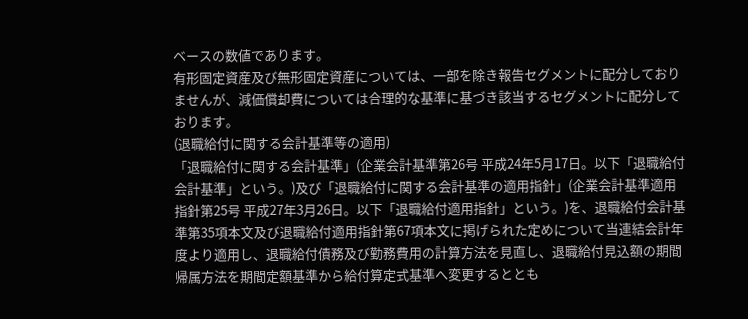ベースの数値であります。
有形固定資産及び無形固定資産については、一部を除き報告セグメントに配分しておりませんが、減価償却費については合理的な基準に基づき該当するセグメントに配分しております。
(退職給付に関する会計基準等の適用)
「退職給付に関する会計基準」(企業会計基準第26号 平成24年5月17日。以下「退職給付会計基準」という。)及び「退職給付に関する会計基準の適用指針」(企業会計基準適用指針第25号 平成27年3月26日。以下「退職給付適用指針」という。)を、退職給付会計基準第35項本文及び退職給付適用指針第67項本文に掲げられた定めについて当連結会計年度より適用し、退職給付債務及び勤務費用の計算方法を見直し、退職給付見込額の期間帰属方法を期間定額基準から給付算定式基準へ変更するととも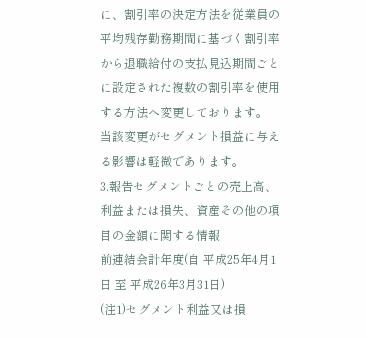に、割引率の決定方法を従業員の平均残存勤務期間に基づく割引率から退職給付の支払見込期間ごとに設定された複数の割引率を使用する方法へ変更しております。
当該変更がセグメント損益に与える影響は軽微であります。
3.報告セグメントごとの売上高、利益または損失、資産その他の項目の金額に関する情報
前連結会計年度(自 平成25年4月1日 至 平成26年3月31日)
(注1)セグメント利益又は損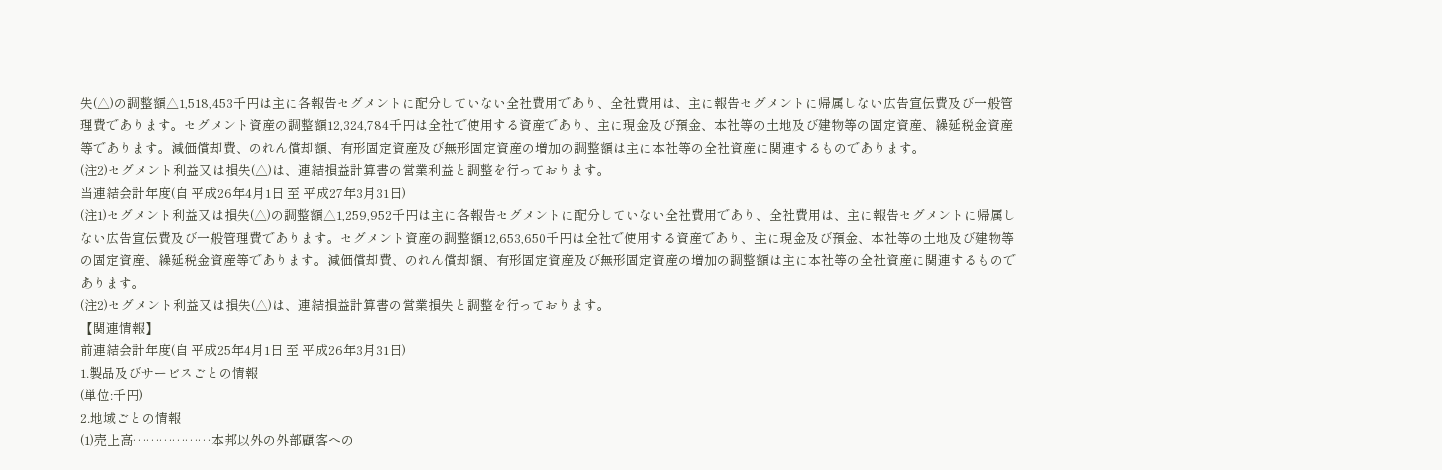失(△)の調整額△1,518,453千円は主に各報告セグメントに配分していない全社費用であり、全社費用は、主に報告セグメントに帰属しない広告宣伝費及び一般管理費であります。セグメント資産の調整額12,324,784千円は全社で使用する資産であり、主に現金及び預金、本社等の土地及び建物等の固定資産、繰延税金資産等であります。減価償却費、のれん償却額、有形固定資産及び無形固定資産の増加の調整額は主に本社等の全社資産に関連するものであります。
(注2)セグメント利益又は損失(△)は、連結損益計算書の営業利益と調整を行っております。
当連結会計年度(自 平成26年4月1日 至 平成27年3月31日)
(注1)セグメント利益又は損失(△)の調整額△1,259,952千円は主に各報告セグメントに配分していない全社費用であり、全社費用は、主に報告セグメントに帰属しない広告宣伝費及び一般管理費であります。セグメント資産の調整額12,653,650千円は全社で使用する資産であり、主に現金及び預金、本社等の土地及び建物等の固定資産、繰延税金資産等であります。減価償却費、のれん償却額、有形固定資産及び無形固定資産の増加の調整額は主に本社等の全社資産に関連するものであります。
(注2)セグメント利益又は損失(△)は、連結損益計算書の営業損失と調整を行っております。
【関連情報】
前連結会計年度(自 平成25年4月1日 至 平成26年3月31日)
1.製品及びサービスごとの情報
(単位:千円)
2.地域ごとの情報
(1)売上高………………本邦以外の外部顧客への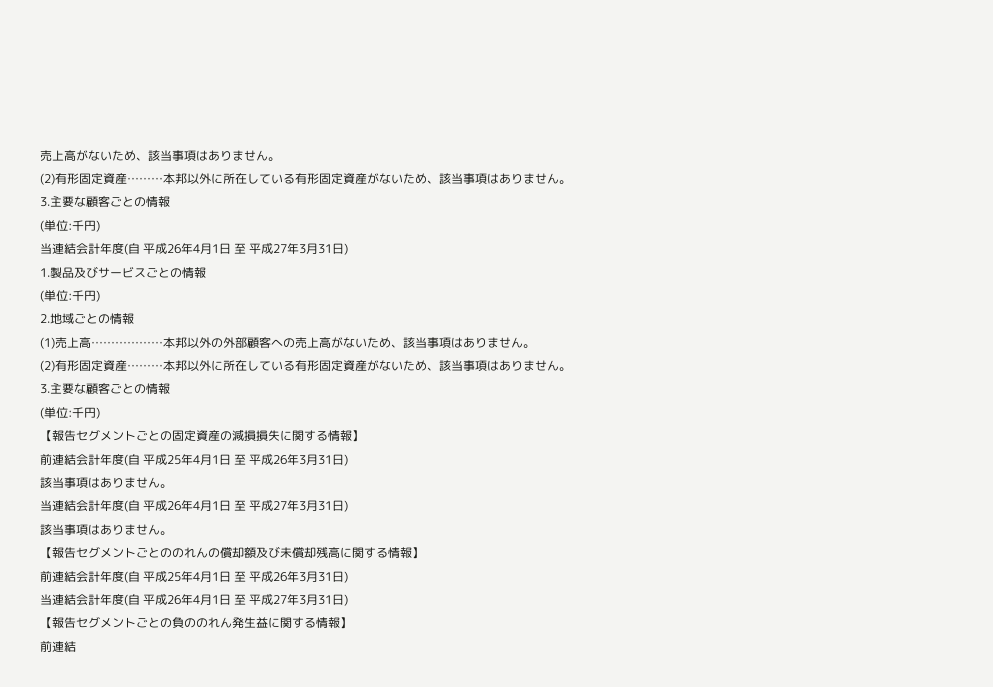売上高がないため、該当事項はありません。
(2)有形固定資産………本邦以外に所在している有形固定資産がないため、該当事項はありません。
3.主要な顧客ごとの情報
(単位:千円)
当連結会計年度(自 平成26年4月1日 至 平成27年3月31日)
1.製品及びサービスごとの情報
(単位:千円)
2.地域ごとの情報
(1)売上高………………本邦以外の外部顧客への売上高がないため、該当事項はありません。
(2)有形固定資産………本邦以外に所在している有形固定資産がないため、該当事項はありません。
3.主要な顧客ごとの情報
(単位:千円)
【報告セグメントごとの固定資産の減損損失に関する情報】
前連結会計年度(自 平成25年4月1日 至 平成26年3月31日)
該当事項はありません。
当連結会計年度(自 平成26年4月1日 至 平成27年3月31日)
該当事項はありません。
【報告セグメントごとののれんの償却額及び未償却残高に関する情報】
前連結会計年度(自 平成25年4月1日 至 平成26年3月31日)
当連結会計年度(自 平成26年4月1日 至 平成27年3月31日)
【報告セグメントごとの負ののれん発生益に関する情報】
前連結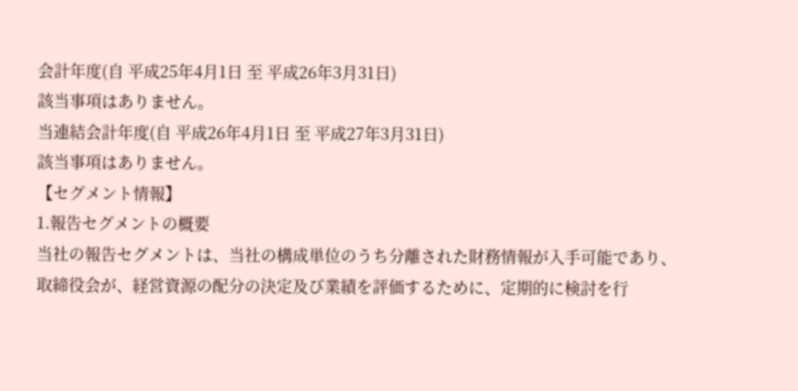会計年度(自 平成25年4月1日 至 平成26年3月31日)
該当事項はありません。
当連結会計年度(自 平成26年4月1日 至 平成27年3月31日)
該当事項はありません。
【セグメント情報】
1.報告セグメントの概要
当社の報告セグメントは、当社の構成単位のうち分離された財務情報が入手可能であり、取締役会が、経営資源の配分の決定及び業績を評価するために、定期的に検討を行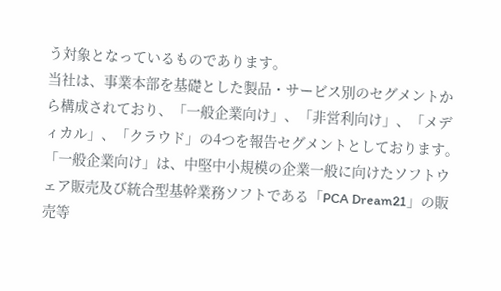う対象となっているものであります。
当社は、事業本部を基礎とした製品・サービス別のセグメントから構成されており、「一般企業向け」、「非営利向け」、「メディカル」、「クラウド」の4つを報告セグメントとしております。
「一般企業向け」は、中堅中小規模の企業一般に向けたソフトウェア販売及び統合型基幹業務ソフトである「PCA Dream21」の販売等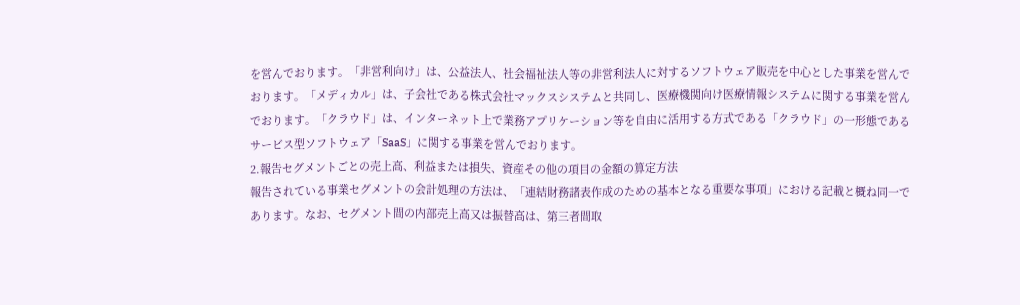を営んでおります。「非営利向け」は、公益法人、社会福祉法人等の非営利法人に対するソフトウェア販売を中心とした事業を営んでおります。「メディカル」は、子会社である株式会社マックスシステムと共同し、医療機関向け医療情報システムに関する事業を営んでおります。「クラウド」は、インターネット上で業務アプリケーション等を自由に活用する方式である「クラウド」の一形態であるサービス型ソフトウェア「SaaS」に関する事業を営んでおります。
2.報告セグメントごとの売上高、利益または損失、資産その他の項目の金額の算定方法
報告されている事業セグメントの会計処理の方法は、「連結財務諸表作成のための基本となる重要な事項」における記載と概ね同一であります。なお、セグメント間の内部売上高又は振替高は、第三者間取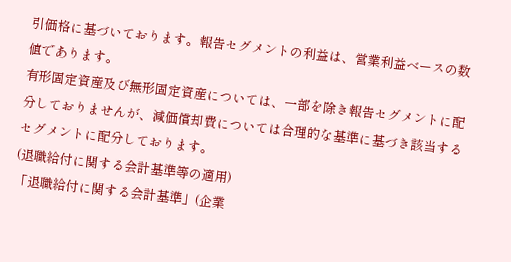引価格に基づいております。報告セグメントの利益は、営業利益ベースの数値であります。
有形固定資産及び無形固定資産については、一部を除き報告セグメントに配分しておりませんが、減価償却費については合理的な基準に基づき該当するセグメントに配分しております。
(退職給付に関する会計基準等の適用)
「退職給付に関する会計基準」(企業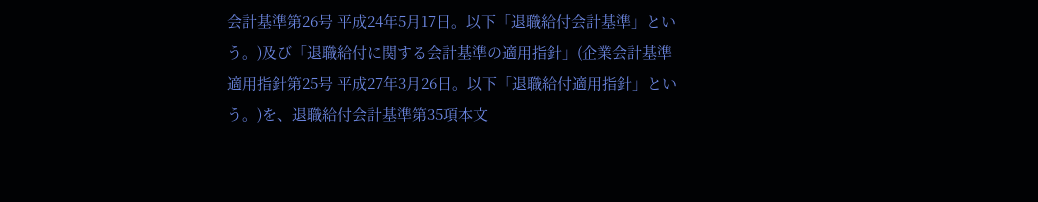会計基準第26号 平成24年5月17日。以下「退職給付会計基準」という。)及び「退職給付に関する会計基準の適用指針」(企業会計基準適用指針第25号 平成27年3月26日。以下「退職給付適用指針」という。)を、退職給付会計基準第35項本文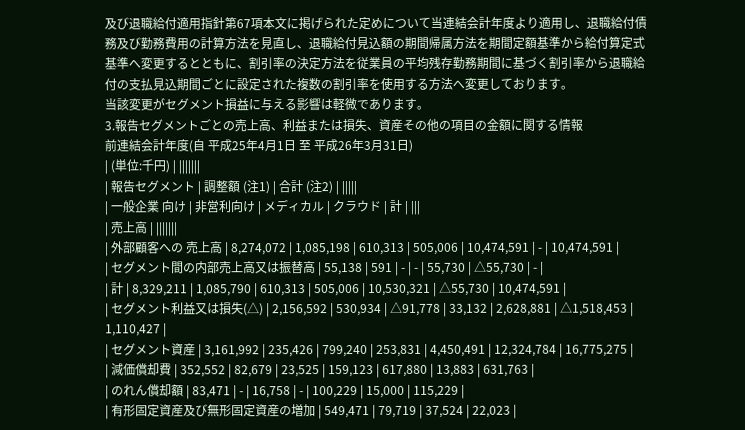及び退職給付適用指針第67項本文に掲げられた定めについて当連結会計年度より適用し、退職給付債務及び勤務費用の計算方法を見直し、退職給付見込額の期間帰属方法を期間定額基準から給付算定式基準へ変更するとともに、割引率の決定方法を従業員の平均残存勤務期間に基づく割引率から退職給付の支払見込期間ごとに設定された複数の割引率を使用する方法へ変更しております。
当該変更がセグメント損益に与える影響は軽微であります。
3.報告セグメントごとの売上高、利益または損失、資産その他の項目の金額に関する情報
前連結会計年度(自 平成25年4月1日 至 平成26年3月31日)
| (単位:千円) | |||||||
| 報告セグメント | 調整額 (注1) | 合計 (注2) | |||||
| 一般企業 向け | 非営利向け | メディカル | クラウド | 計 | |||
| 売上高 | |||||||
| 外部顧客への 売上高 | 8,274,072 | 1,085,198 | 610,313 | 505,006 | 10,474,591 | - | 10,474,591 |
| セグメント間の内部売上高又は振替高 | 55,138 | 591 | - | - | 55,730 | △55,730 | - |
| 計 | 8,329,211 | 1,085,790 | 610,313 | 505,006 | 10,530,321 | △55,730 | 10,474,591 |
| セグメント利益又は損失(△) | 2,156,592 | 530,934 | △91,778 | 33,132 | 2,628,881 | △1,518,453 | 1,110,427 |
| セグメント資産 | 3,161,992 | 235,426 | 799,240 | 253,831 | 4,450,491 | 12,324,784 | 16,775,275 |
| 減価償却費 | 352,552 | 82,679 | 23,525 | 159,123 | 617,880 | 13,883 | 631,763 |
| のれん償却額 | 83,471 | - | 16,758 | - | 100,229 | 15,000 | 115,229 |
| 有形固定資産及び無形固定資産の増加 | 549,471 | 79,719 | 37,524 | 22,023 |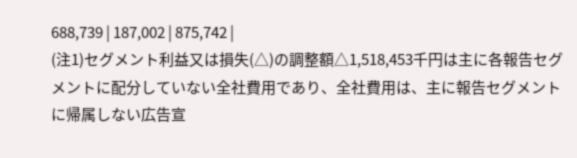688,739 | 187,002 | 875,742 |
(注1)セグメント利益又は損失(△)の調整額△1,518,453千円は主に各報告セグメントに配分していない全社費用であり、全社費用は、主に報告セグメントに帰属しない広告宣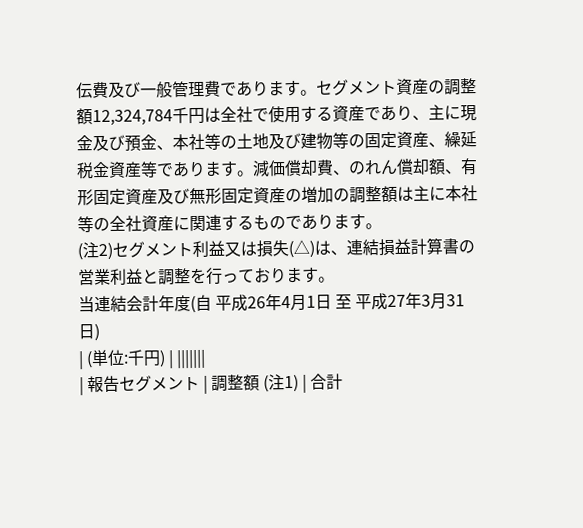伝費及び一般管理費であります。セグメント資産の調整額12,324,784千円は全社で使用する資産であり、主に現金及び預金、本社等の土地及び建物等の固定資産、繰延税金資産等であります。減価償却費、のれん償却額、有形固定資産及び無形固定資産の増加の調整額は主に本社等の全社資産に関連するものであります。
(注2)セグメント利益又は損失(△)は、連結損益計算書の営業利益と調整を行っております。
当連結会計年度(自 平成26年4月1日 至 平成27年3月31日)
| (単位:千円) | |||||||
| 報告セグメント | 調整額 (注1) | 合計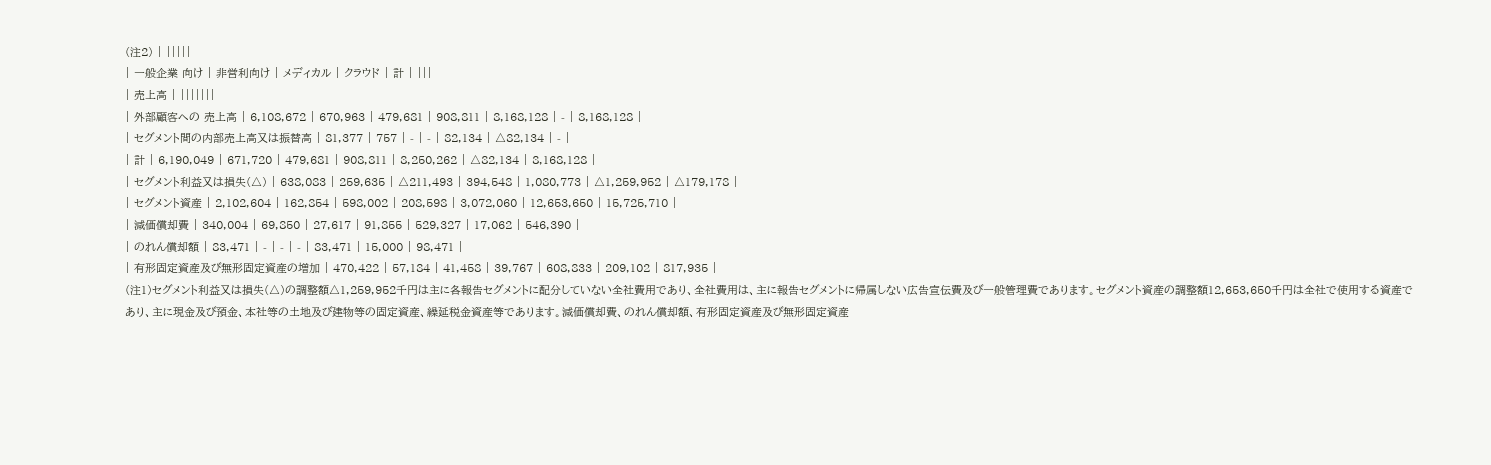(注2) | |||||
| 一般企業 向け | 非営利向け | メディカル | クラウド | 計 | |||
| 売上高 | |||||||
| 外部顧客への 売上高 | 6,108,672 | 670,963 | 479,681 | 908,811 | 8,168,128 | - | 8,168,128 |
| セグメント間の内部売上高又は振替高 | 81,377 | 757 | - | - | 82,134 | △82,134 | - |
| 計 | 6,190,049 | 671,720 | 479,681 | 908,811 | 8,250,262 | △82,134 | 8,168,128 |
| セグメント利益又は損失(△) | 638,083 | 259,635 | △211,493 | 394,548 | 1,080,773 | △1,259,952 | △179,178 |
| セグメント資産 | 2,102,604 | 162,854 | 598,002 | 208,598 | 3,072,060 | 12,653,650 | 15,725,710 |
| 減価償却費 | 340,004 | 69,850 | 27,617 | 91,855 | 529,327 | 17,062 | 546,390 |
| のれん償却額 | 83,471 | - | - | - | 83,471 | 15,000 | 98,471 |
| 有形固定資産及び無形固定資産の増加 | 470,422 | 57,184 | 41,458 | 39,767 | 608,833 | 209,102 | 817,935 |
(注1)セグメント利益又は損失(△)の調整額△1,259,952千円は主に各報告セグメントに配分していない全社費用であり、全社費用は、主に報告セグメントに帰属しない広告宣伝費及び一般管理費であります。セグメント資産の調整額12,653,650千円は全社で使用する資産であり、主に現金及び預金、本社等の土地及び建物等の固定資産、繰延税金資産等であります。減価償却費、のれん償却額、有形固定資産及び無形固定資産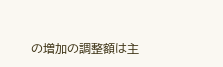の増加の調整額は主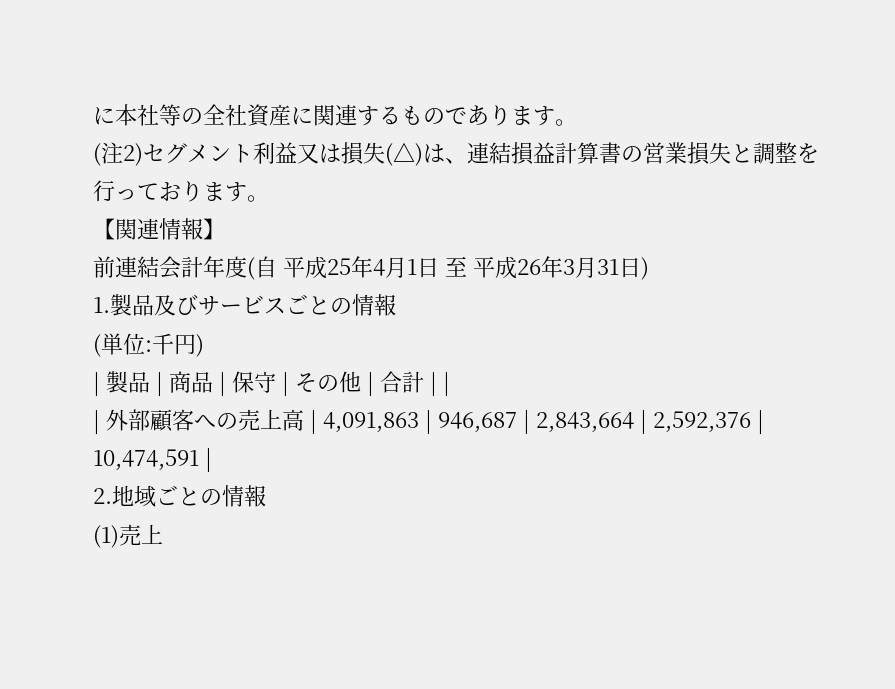に本社等の全社資産に関連するものであります。
(注2)セグメント利益又は損失(△)は、連結損益計算書の営業損失と調整を行っております。
【関連情報】
前連結会計年度(自 平成25年4月1日 至 平成26年3月31日)
1.製品及びサービスごとの情報
(単位:千円)
| 製品 | 商品 | 保守 | その他 | 合計 | |
| 外部顧客への売上高 | 4,091,863 | 946,687 | 2,843,664 | 2,592,376 | 10,474,591 |
2.地域ごとの情報
(1)売上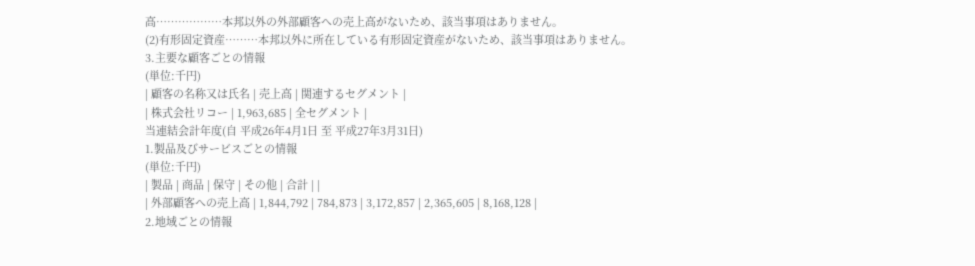高………………本邦以外の外部顧客への売上高がないため、該当事項はありません。
(2)有形固定資産………本邦以外に所在している有形固定資産がないため、該当事項はありません。
3.主要な顧客ごとの情報
(単位:千円)
| 顧客の名称又は氏名 | 売上高 | 関連するセグメント |
| 株式会社リコー | 1,963,685 | 全セグメント |
当連結会計年度(自 平成26年4月1日 至 平成27年3月31日)
1.製品及びサービスごとの情報
(単位:千円)
| 製品 | 商品 | 保守 | その他 | 合計 | |
| 外部顧客への売上高 | 1,844,792 | 784,873 | 3,172,857 | 2,365,605 | 8,168,128 |
2.地域ごとの情報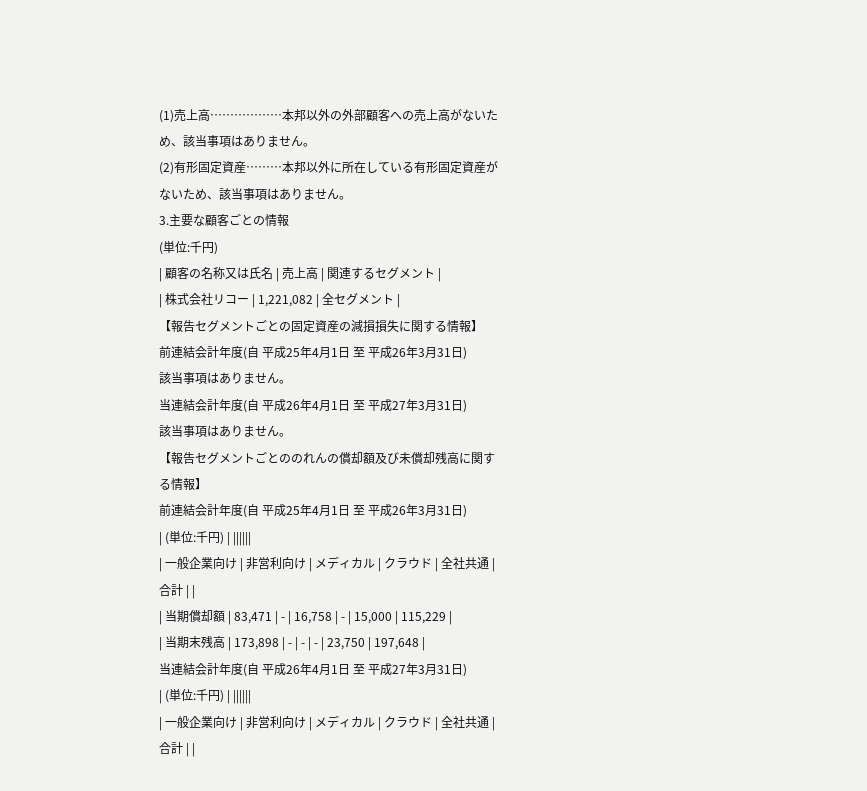(1)売上高………………本邦以外の外部顧客への売上高がないため、該当事項はありません。
(2)有形固定資産………本邦以外に所在している有形固定資産がないため、該当事項はありません。
3.主要な顧客ごとの情報
(単位:千円)
| 顧客の名称又は氏名 | 売上高 | 関連するセグメント |
| 株式会社リコー | 1,221,082 | 全セグメント |
【報告セグメントごとの固定資産の減損損失に関する情報】
前連結会計年度(自 平成25年4月1日 至 平成26年3月31日)
該当事項はありません。
当連結会計年度(自 平成26年4月1日 至 平成27年3月31日)
該当事項はありません。
【報告セグメントごとののれんの償却額及び未償却残高に関する情報】
前連結会計年度(自 平成25年4月1日 至 平成26年3月31日)
| (単位:千円) | ||||||
| 一般企業向け | 非営利向け | メディカル | クラウド | 全社共通 | 合計 | |
| 当期償却額 | 83,471 | - | 16,758 | - | 15,000 | 115,229 |
| 当期末残高 | 173,898 | - | - | - | 23,750 | 197,648 |
当連結会計年度(自 平成26年4月1日 至 平成27年3月31日)
| (単位:千円) | ||||||
| 一般企業向け | 非営利向け | メディカル | クラウド | 全社共通 | 合計 | |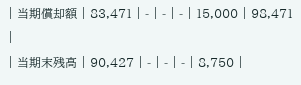| 当期償却額 | 83,471 | - | - | - | 15,000 | 98,471 |
| 当期末残高 | 90,427 | - | - | - | 8,750 |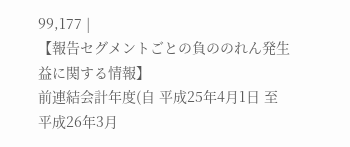99,177 |
【報告セグメントごとの負ののれん発生益に関する情報】
前連結会計年度(自 平成25年4月1日 至 平成26年3月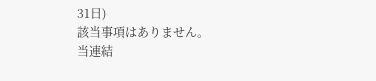31日)
該当事項はありません。
当連結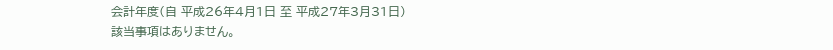会計年度(自 平成26年4月1日 至 平成27年3月31日)
該当事項はありません。